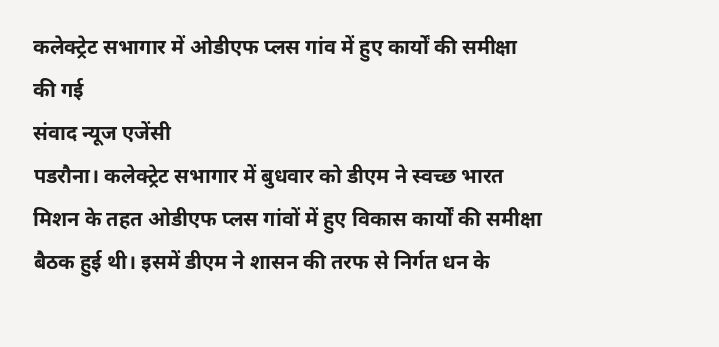कलेक्ट्रेट सभागार में ओडीएफ प्लस गांव में हुए कार्यों की समीक्षा की गई
संवाद न्यूज एजेंसी
पडरौना। कलेक्ट्रेट सभागार में बुधवार को डीएम ने स्वच्छ भारत मिशन के तहत ओडीएफ प्लस गांवों में हुए विकास कार्यों की समीक्षा बैठक हुई थी। इसमें डीएम ने शासन की तरफ से निर्गत धन के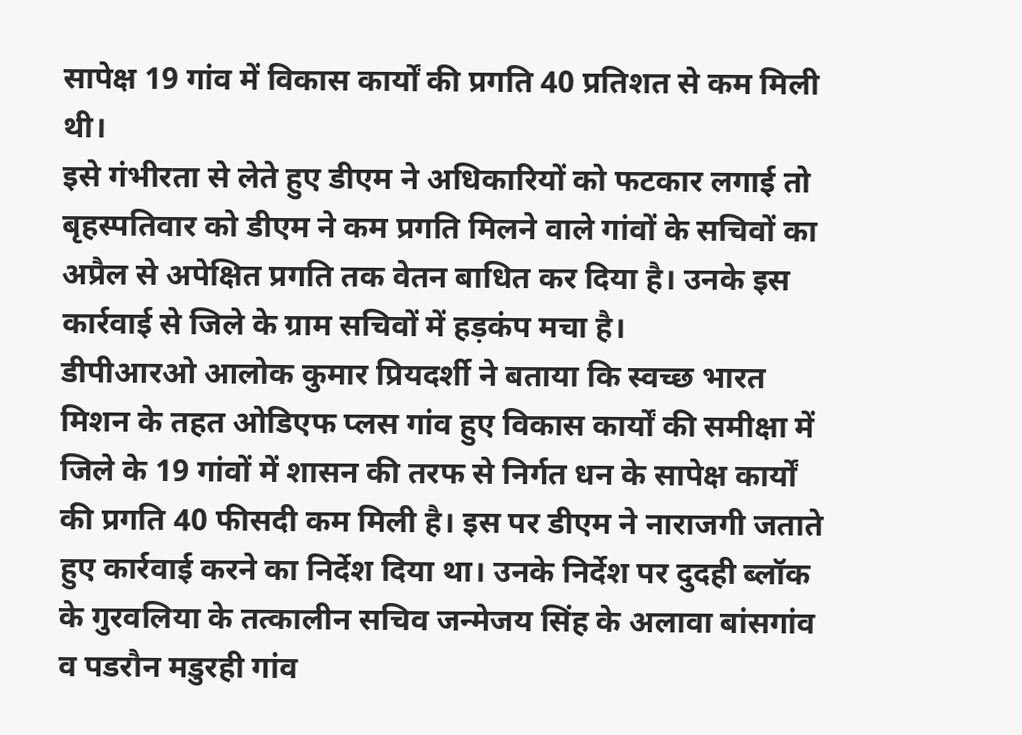सापेक्ष 19 गांव में विकास कार्यों की प्रगति 40 प्रतिशत से कम मिली थी।
इसे गंभीरता से लेते हुए डीएम ने अधिकारियों को फटकार लगाई तो बृहस्पतिवार को डीएम ने कम प्रगति मिलने वाले गांवों के सचिवों का अप्रैल से अपेक्षित प्रगति तक वेतन बाधित कर दिया है। उनके इस कार्रवाई से जिले के ग्राम सचिवों में हड़कंप मचा है।
डीपीआरओ आलोक कुमार प्रियदर्शी ने बताया कि स्वच्छ भारत मिशन के तहत ओडिएफ प्लस गांव हुए विकास कार्यों की समीक्षा में जिले के 19 गांवों में शासन की तरफ से निर्गत धन के सापेक्ष कार्यों की प्रगति 40 फीसदी कम मिली है। इस पर डीएम ने नाराजगी जताते हुए कार्रवाई करने का निर्देश दिया था। उनके निर्देश पर दुदही ब्लॉक के गुरवलिया के तत्कालीन सचिव जन्मेजय सिंह के अलावा बांसगांव व पडरौन मडुरही गांव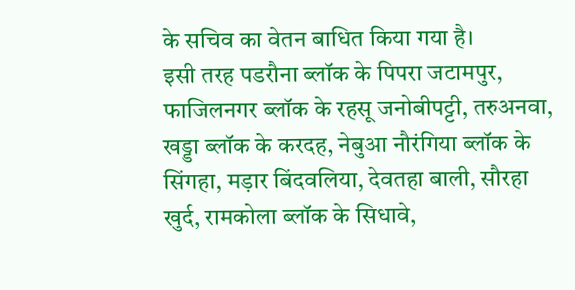के सचिव का वेतन बाधित किया गया है।
इसी तरह पडरौना ब्लॉक के पिपरा जटामपुर, फाजिलनगर ब्लॉक के रहसू जनोबीपट्टी, तरुअनवा, खड्डा ब्लॉक के करदह, नेबुआ नौरंगिया ब्लॉक के सिंगहा, मड़ार बिंदवलिया, देवतहा बाली, सौरहा खुर्द, रामकोला ब्लॉक के सिधावे,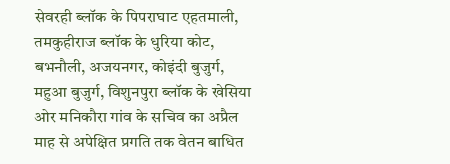सेवरही ब्लॉक के पिपराघाट एहतमाली, तमकुहीराज ब्लॉक के धुरिया कोट, बभनौली, अजयनगर, कोइंदी बुजुर्ग, महुआ बुजुर्ग, विशुनपुरा ब्लॉक के खेसिया ओर मनिकौरा गांव के सचिव का अप्रैल माह से अपेक्षित प्रगति तक वेतन बाधित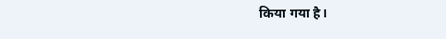किया गया है।